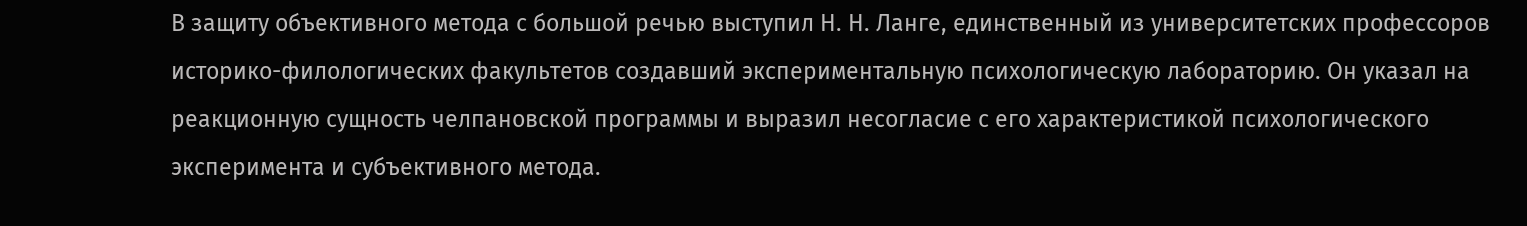В защиту объективного метода с большой речью выступил Н. Н. Ланге, единственный из университетских профессоров историко-филологических факультетов создавший экспериментальную психологическую лабораторию. Он указал на реакционную сущность челпановской программы и выразил несогласие с его характеристикой психологического эксперимента и субъективного метода.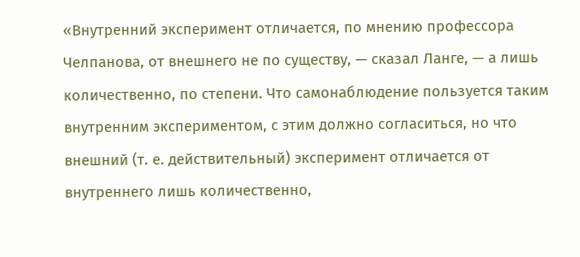«Внутренний эксперимент отличается, по мнению профессора Челпанова, от внешнего не по существу, — сказал Ланге, — а лишь количественно, по степени. Что самонаблюдение пользуется таким внутренним экспериментом, с этим должно согласиться, но что внешний (т. е. действительный) эксперимент отличается от внутреннего лишь количественно,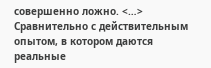совершенно ложно. <…> Сравнительно с действительным опытом, в котором даются реальные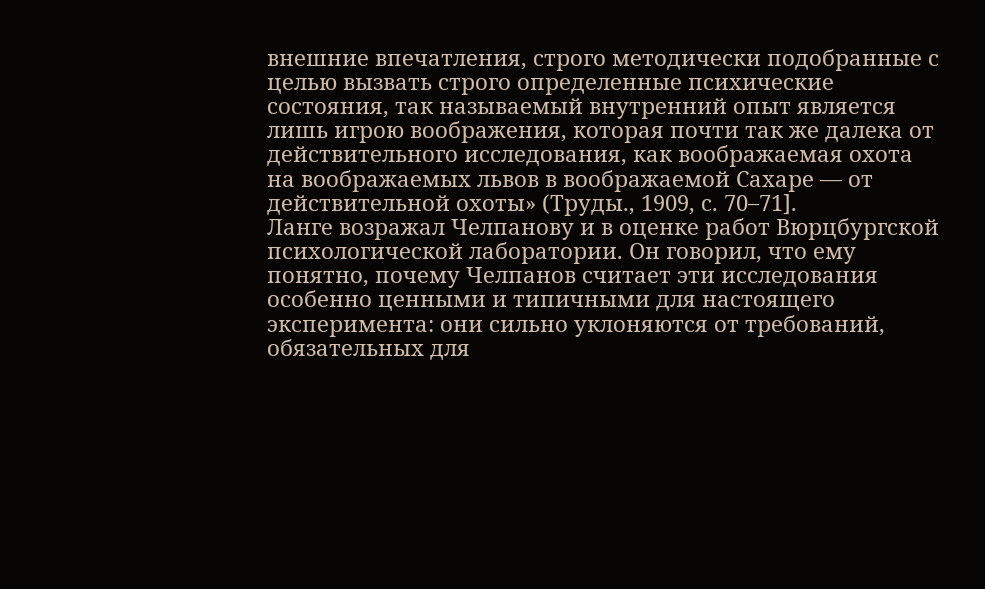внешние впечатления, строго методически подобранные с целью вызвать строго определенные психические состояния, так называемый внутренний опыт является лишь игрою воображения, которая почти так же далека от действительного исследования, как воображаемая охота на воображаемых львов в воображаемой Сахаре — от действительной охоты» (Труды., 1909, с. 70–71].
Ланге возражал Челпанову и в оценке работ Вюрцбургской психологической лаборатории. Он говорил, что ему понятно, почему Челпанов считает эти исследования особенно ценными и типичными для настоящего эксперимента: они сильно уклоняются от требований, обязательных для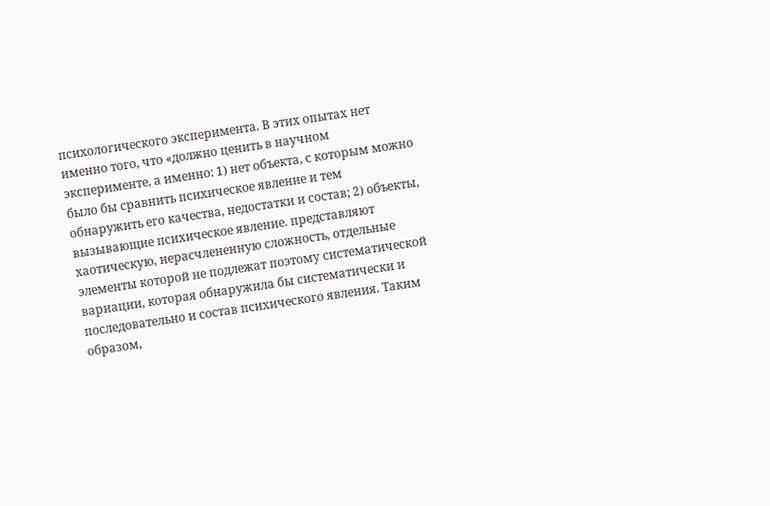психологического эксперимента. В этих опытах нет именно того, что «должно ценить в научном эксперименте, а именно: 1) нет объекта, с которым можно было бы сравнить психическое явление и тем обнаружить его качества, недостатки и состав; 2) объекты, вызывающие психическое явление. представляют хаотическую, нерасчлененную сложность, отдельные элементы которой не подлежат поэтому систематической вариации, которая обнаружила бы систематически и последовательно и состав психического явления. Таким образом,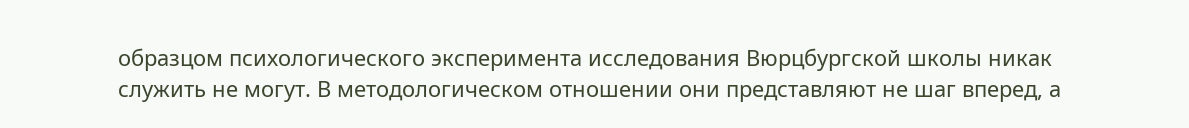образцом психологического эксперимента исследования Вюрцбургской школы никак служить не могут. В методологическом отношении они представляют не шаг вперед, а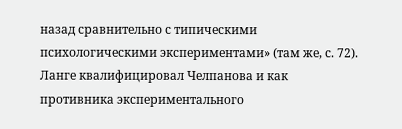назад сравнительно с типическими психологическими экспериментами» (там же, с. 72). Ланге квалифицировал Челпанова и как противника экспериментального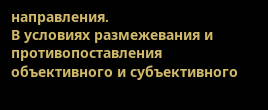направления.
В условиях размежевания и противопоставления объективного и субъективного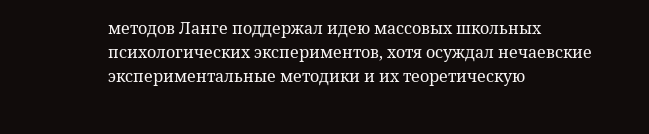методов Ланге поддержал идею массовых школьных психологических экспериментов, хотя осуждал нечаевские экспериментальные методики и их теоретическую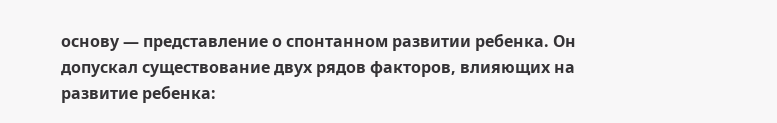основу — представление о спонтанном развитии ребенка. Он допускал существование двух рядов факторов, влияющих на развитие ребенка: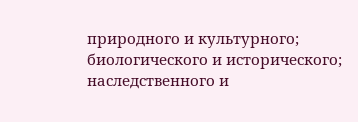природного и культурного; биологического и исторического; наследственного и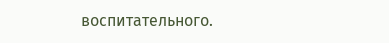воспитательного.